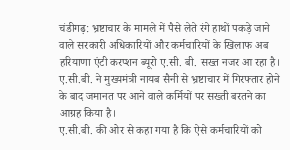चंडीगढ़: भ्रष्टाचार के मामले में पैसे लेते रंगे हाथों पकड़े जाने वाले सरकारी अधिकारियों और कर्मचारियों के खिलाफ अब हरियाणा एंटी करप्शन ब्यूरो ए.सी. बी. सख्त नजर आ रहा है। ए.सी.बी. ने मुख्यमंत्री नायब सैनी से भ्रष्टाचार में गिरफ्तार होने के बाद जमानत पर आने वाले कर्मियों पर सख्ती बरतने का आग्रह किया है।
ए.सी.बी. की ओर से कहा गया है कि ऐसे कर्मचारियों को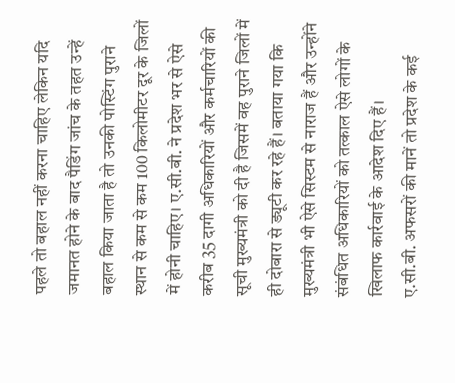पहले तो बहाल नहीं करना चाहिए लेकिन यदि जमानत होने के बाद पैडिंग जांच के तहत उन्हें बहाल किया जाता है तो उनकी पोस्टिंग पुराने स्थान से कम से कम 100 किलोमीटर दूर के जिलों में होनी चाहिए। ए.सी.बी. ने प्रदेश भर से ऐसे करीब 35 दागी अधिकारियों और कर्मचारियों की सूची मुख्यमंत्री को दी है जिसमें वह पुराने जिलों में ही दोबारा से ड्यूटी कर रहे हैं। बताया गया कि मुख्यमंत्री भी ऐसे सिस्टम से नाराज हैं और उन्होंने संबंधित अधिकारियों को तत्काल ऐसे लोगों के खिलाफ कार्रवाई के आदेश दिए हैं।
ए.सी.बी. अफसरों की मानें तो प्रदेश के कई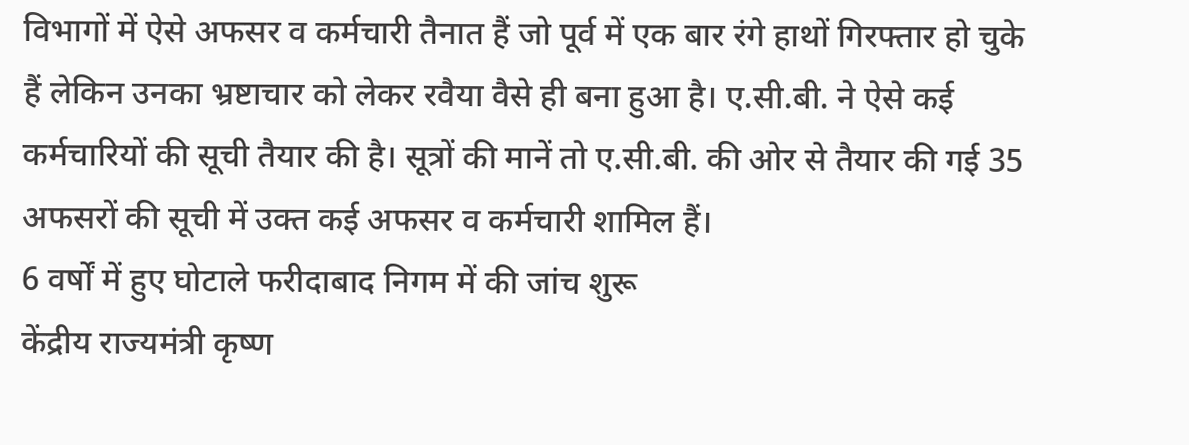विभागों में ऐसे अफसर व कर्मचारी तैनात हैं जो पूर्व में एक बार रंगे हाथों गिरफ्तार हो चुके हैं लेकिन उनका भ्रष्टाचार को लेकर रवैया वैसे ही बना हुआ है। ए.सी.बी. ने ऐसे कई कर्मचारियों की सूची तैयार की है। सूत्रों की मानें तो ए.सी.बी. की ओर से तैयार की गई 35 अफसरों की सूची में उक्त कई अफसर व कर्मचारी शामिल हैं।
6 वर्षों में हुए घोटाले फरीदाबाद निगम में की जांच शुरू
केंद्रीय राज्यमंत्री कृष्ण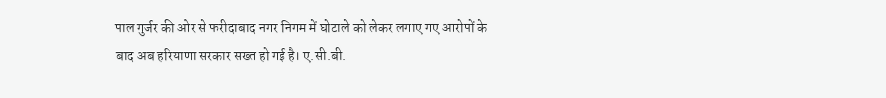पाल गुर्जर की ओर से फरीदाबाद नगर निगम में घोटाले को लेकर लगाए गए आरोपों के बाद अब हरियाणा सरकार सख्त हो गई है। ए.सी.बी.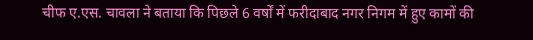चीफ ए.एस. चावला ने बताया कि पिछले 6 वर्षों में फरीदाबाद नगर निगम में हुए कामों की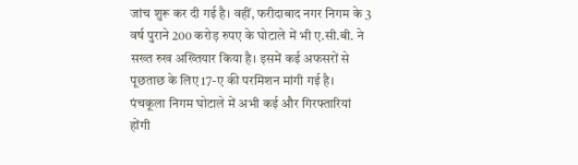जांच शुरू कर दी गई है। वहीं, फरीदाबाद नगर निगम के 3 वर्ष पुराने 200 करोड़ रुपए के घोटाले में भी ए.सी.बी. ने सख्त रुख अख्तियार किया है। इसमें कई अफसरों से पूछताछ के लिए 17-ए की परमिशन मांगी गई है।
पंचकूला निगम घोटाले में अभी कई और गिरफ्तारियां होंगी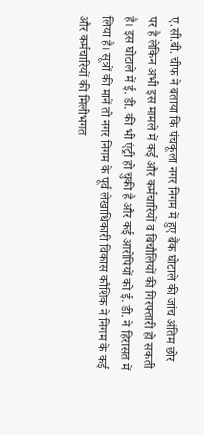ए.सी.बी. चीफ ने बताया कि पंचकूला नगर निगम में हुए बैंक घोटाले की जांच अंतिम छोर पर है लेकिन अभी इस मामले में कई और कर्मचारियों व बिचौलियों की गिरफ्तारी हो सकती है। इस घोटाले में ई. डी. की भी एंट्री हो चुकी है और कई आरोपियों को ई. डी. ने हिरासत में लिया है। सूत्रों की मानें तो नगर निगम के पूर्व लेखाधिकारी विकास कौशिक ने निगम के कई और कर्मचारियों की मिलीभगत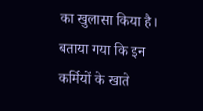का खुलासा किया है। बताया गया कि इन कर्मियों के खाते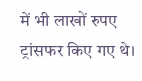में भी लाखों रुपए ट्रांसफर किए गए थे।